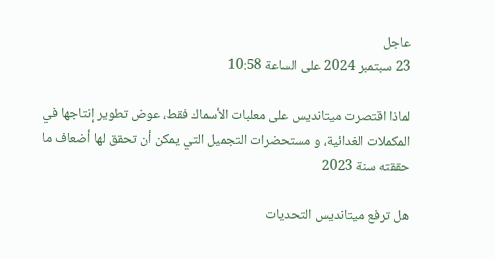عاجل
23 سبتمبر 2024 على الساعة 10:58

لماذا اقتصرت ميتانديس على معلبات الأسماك فقط، عوض تطوير إنتاجها في المكملات الغدائية، و مستحضرات التجميل التي يمكن أن تحقق لها أضعاف ما حققته سنة 2023

هل ترفع ميتانديس التحديات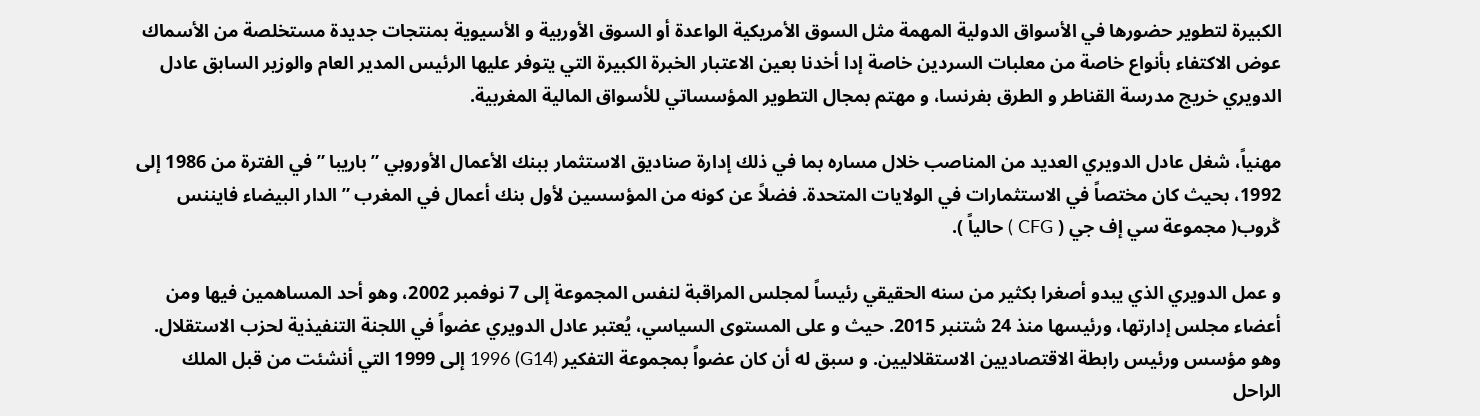الكبيرة لتطوير حضورها في الأسواق الدولية المهمة مثل السوق الأمريكية الواعدة أو السوق الأوربية و الأسيوية بمنتجات جديدة مستخلصة من الأسماك عوض الاكتفاء بأنواع خاصة من معلبات السردين خاصة إدا أخدنا بعين الاعتبار الخبرة الكبيرة التي يتوفر عليها الرئيس المدير العام والوزير السابق عادل الدويري خريج مدرسة القناطر و الطرق بفرنسا، و مهتم بمجال التطوير المؤسساتي للأسواق المالية المغربية.

مهنياً، شغل عادل الدويري العديد من المناصب خلال مساره بما في ذلك إدارة صناديق الاستثمار ببنك الأعمال الأوروبي ” باريبا ” في الفترة من 1986 إلى 1992، بحيث كان مختصاً في الاستثمارات في الولايات المتحدة. فضلاً عن كونه من المؤسسين لأول بنك أعمال في المغرب ” الدار البيضاء فايننس ڭروب( مجموعة سي إف جي ( CFG ) حالياً ).

و عمل الدويري الذي يبدو أصغرا بكثير من سنه الحقيقي رئيساً لمجلس المراقبة لنفس المجموعة إلى 7 نوفمبر 2002، وهو أحد المساهمين فيها ومن أعضاء مجلس إدارتها، ورئيسها منذ 24 شتنبر 2015. حيث و على المستوى السياسي، يُعتبر عادل الدويري عضواً في اللجنة التنفيذية لحزب الاستقلال. وهو مؤسس ورئيس رابطة الاقتصاديين الاستقلاليين. و سبق له أن كان عضواً بمجموعة التفكير (G14) 1996 إلى 1999 التي أنشئت من قبل الملك الراحل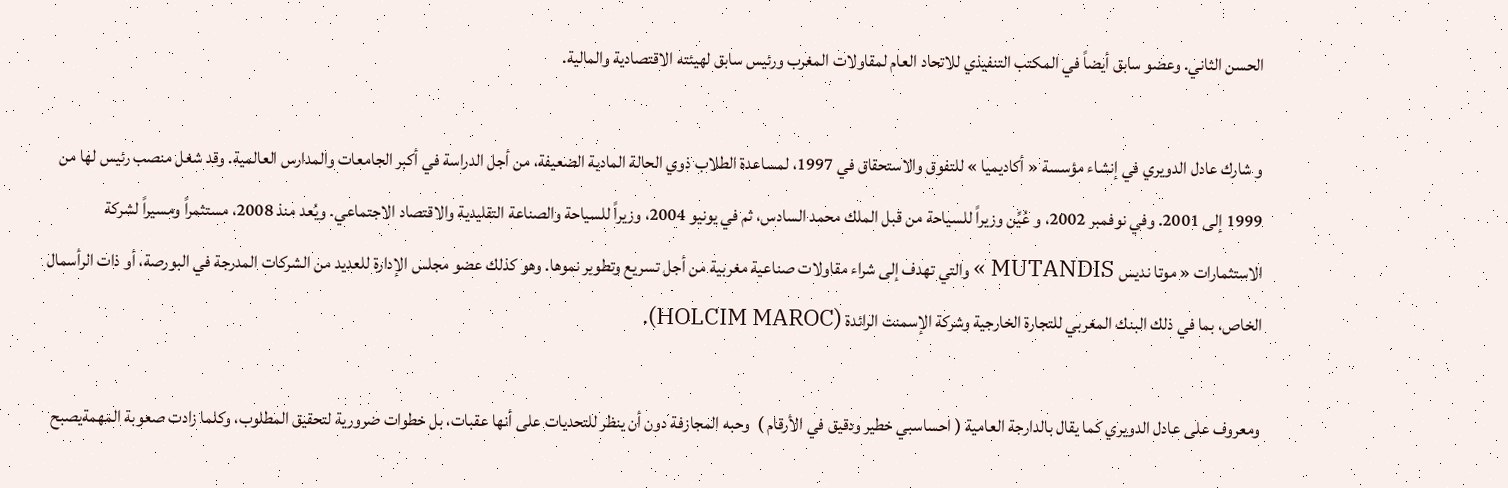الحسن الثاني. وعضو سابق أيضاً في المكتب التنفيذي للاتحاد العام لمقاولات المغرب ورئيس سابق لهيئته الاقتصادية والمالية.

و شارك عادل الدويري في إنشاء مؤسسة « أكاديميا » للتفوق والاستحقاق في 1997، لمساعدة الطلاب ذوي الحالة المادية الضعيفة، من أجل الدراسة في أكبر الجامعات والمدارس العالمية. وقد شغل منصب رئيس لها من 1999 إلى 2001. وفي نوفمبر 2002، و عُيِّن وزيراً للسياحة من قبل الملك محمد السادس، ثم في يونيو 2004، وزيراً للسياحة والصناعة التقليدية والاقتصاد الاجتماعي. ويُعد منذ 2008، مستثمراً ومسيراً لشركة الاستثمارات « موتا نديس MUTANDIS » والتي تهدف إلى شراء مقاولات صناعية مغربية من أجل تسريع وتطوير نموها. وهو كذلك عضو مجلس الإدارة للعديد من الشركات المدرجة في البورصة، أو ذات الرأسمال الخاص، بما في ذلك البنك المغربي للتجارة الخارجية وشركة الإسمنت الرائدة (HOLCIM MAROC).

ومعروف على عادل الدويري كما يقال بالدارجة العامية ( احساسبي خطير ودقيق في الأرقام )  وحبه المجازفة دون أن ينظر للتحديات على أنها عقبات، بل خطوات ضرورية لتحقيق المطلوب، وكلما زادت صعوبة المهمةيصبح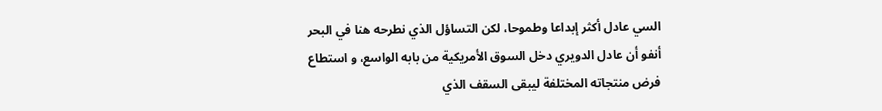السي عادل أكثر إبداعا وطموحا، لكن التساؤل الذي نطرحه هنا في البحر أنفو أن عادل الدويري دخل السوق الأمريكية من بابه الواسع، و استطاع فرض منتجاته المختلفة ليبقى السقف الذي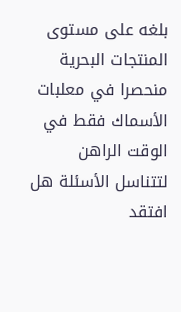بلغه على مستوى المنتجات البحرية منحصرا في معلبات الأسماك فقط في الوقت الراهن لتتناسل الأسئلة هل افتقد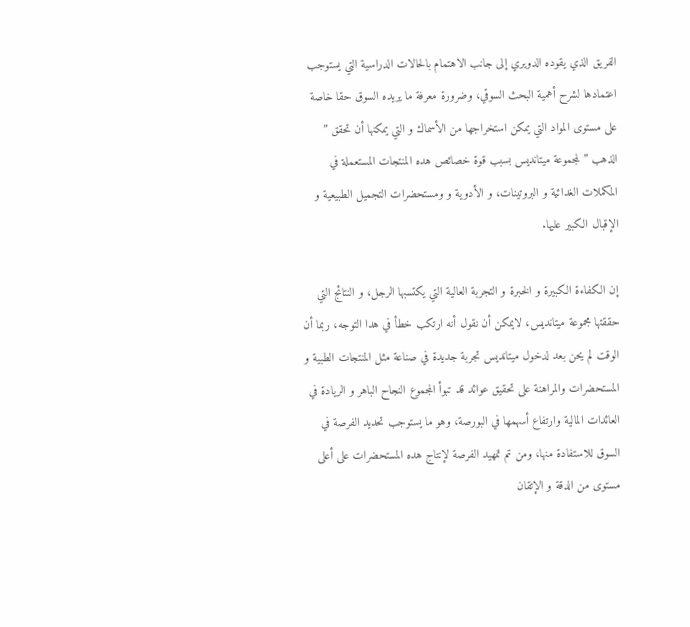الفريق الذي يقوده الدويري إلى جانب الاهتمام بالحالات الدراسية التي يستوجب اعتمادها لشرح أهمية البحث السوقي، وضرورة معرفة ما يريده السوق حقا خاصة على مستوى المواد التي يمكن استخراجها من الأسماك و التي يمكنها أن تحقق ” الذهب ” لمجموعة ميتانديس بسبب قوة خصائص هده المنتجات المستعملة في المكملات الغدائية و البروتينات، و الأدوية و ومستحضرات التجميل الطبيعية و الإقبال الكبير عليها.

إن الكفاءة الكبيرة و الخبرة و التجربة العالية التي يكتسبها الرجل، و النتائج التي حققتها مجموعة ميتانديس، لايمكن أن نقول أنه ارتكب خطأ في هدا التوجه، ربما أن الوقت لم يحن بعد لدخول ميتانديس تجربة جديدة في صناعة مثل المنتجات الطبية و المستحضرات والمراهنة على تحقيق عوائد قد تبوأ المجموع النجاح الباهر و الريادة في العائدات المالية وارتفاع أسهمها في البورصة، وهو ما يستوجب تحديد الفرصة في السوق للاستفادة منها، ومن تم تمهيد الفرصة لإنتاج هده المستحضرات على أعلى مستوى من الدقة و الإتقان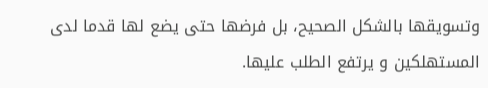وتسويقها بالشكل الصحيح، بل فرضها حتى يضع لها قدما لدى المستهلكين و يرتفع الطلب عليها.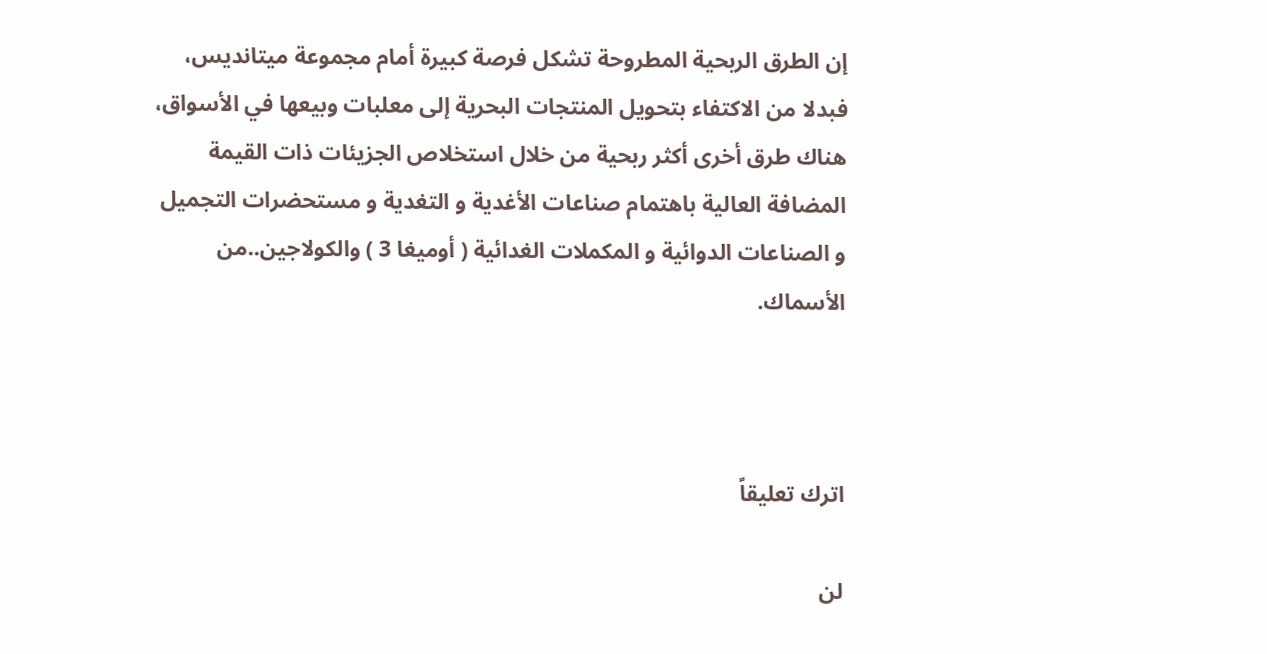إن الطرق الربحية المطروحة تشكل فرصة كبيرة أمام مجموعة ميتانديس، فبدلا من الاكتفاء بتحويل المنتجات البحرية إلى معلبات وبيعها في الأسواق، هناك طرق أخرى أكثر ربحية من خلال استخلاص الجزيئات ذات القيمة المضافة العالية باهتمام صناعات الأغدية و التغدية و مستحضرات التجميل و الصناعات الدوائية و المكملات الغدائية ( أوميغا 3 ) والكولاجين..من الأسماك.



اترك تعليقاً

لن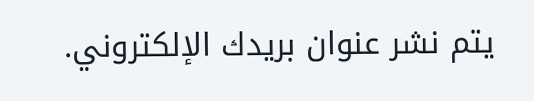يتم نشر عنوان بريدك الإلكتروني.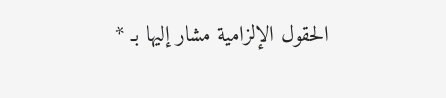الحقول الإلزامية مشار إليها بـ *